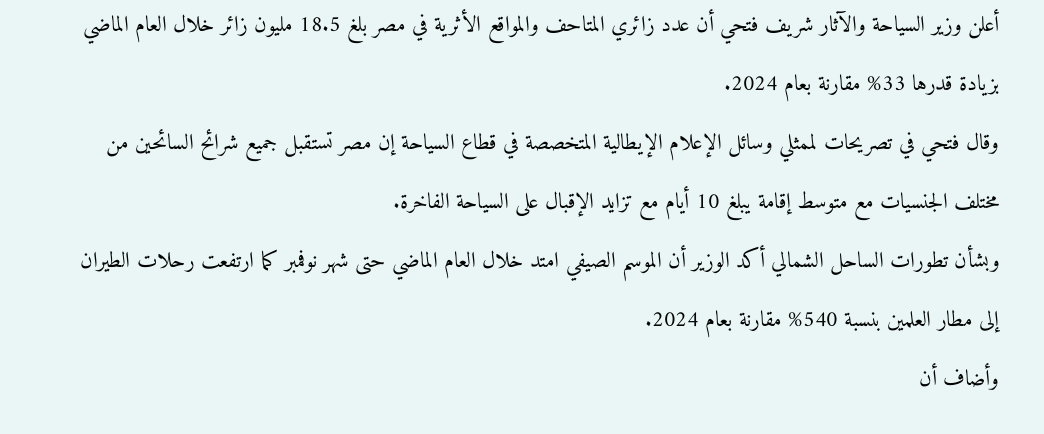أعلن وزير السياحة والآثار شريف فتحي أن عدد زائري المتاحف والمواقع الأثرية في مصر بلغ 18.5 مليون زائر خلال العام الماضي بزيادة قدرها 33% مقارنة بعام 2024.
وقال فتحي في تصريحات لممثلي وسائل الإعلام الإيطالية المتخصصة في قطاع السياحة إن مصر تستقبل جميع شرائح السائحين من مختلف الجنسيات مع متوسط إقامة يبلغ 10 أيام مع تزايد الإقبال على السياحة الفاخرة.
وبشأن تطورات الساحل الشمالي أكد الوزير أن الموسم الصيفي امتد خلال العام الماضي حتى شهر نوفمبر كما ارتفعت رحلات الطيران إلى مطار العلمين بنسبة 540% مقارنة بعام 2024.
وأضاف أن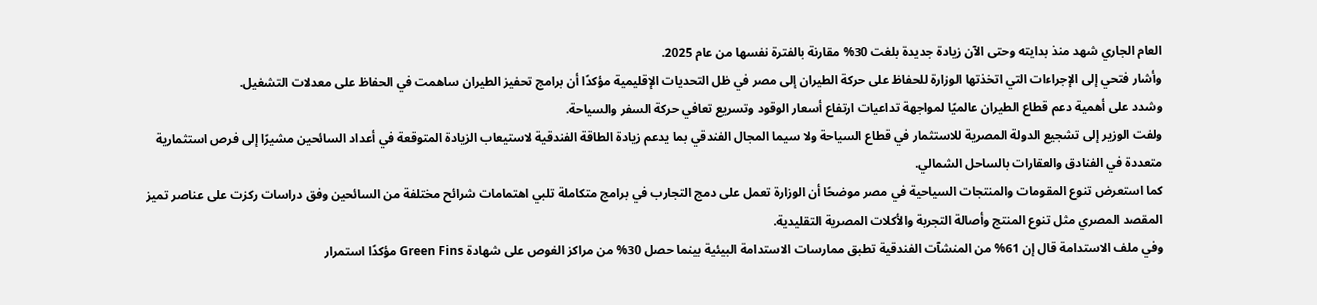العام الجاري شهد منذ بدايته وحتى الآن زيادة جديدة بلغت 30% مقارنة بالفترة نفسها من عام 2025.
وأشار فتحي إلى الإجراءات التي اتخذتها الوزارة للحفاظ على حركة الطيران إلى مصر في ظل التحديات الإقليمية مؤكدًا أن برامج تحفيز الطيران ساهمت في الحفاظ على معدلات التشغيل.
وشدد على أهمية دعم قطاع الطيران عالميًا لمواجهة تداعيات ارتفاع أسعار الوقود وتسريع تعافي حركة السفر والسياحة.
ولفت الوزير إلى تشجيع الدولة المصرية للاستثمار في قطاع السياحة ولا سيما المجال الفندقي بما يدعم زيادة الطاقة الفندقية لاستيعاب الزيادة المتوقعة في أعداد السائحين مشيرًا إلى فرص استثمارية متعددة في الفنادق والعقارات بالساحل الشمالي.
كما استعرض تنوع المقومات والمنتجات السياحية في مصر موضحًا أن الوزارة تعمل على دمج التجارب في برامج متكاملة تلبي اهتمامات شرائح مختلفة من السائحين وفق دراسات ركزت على عناصر تميز المقصد المصري مثل تنوع المنتج وأصالة التجربة والأكلات المصرية التقليدية.
وفي ملف الاستدامة قال إن 61% من المنشآت الفندقية تطبق ممارسات الاستدامة البيئية بينما حصل 30% من مراكز الغوص على شهادة Green Fins مؤكدًا استمرار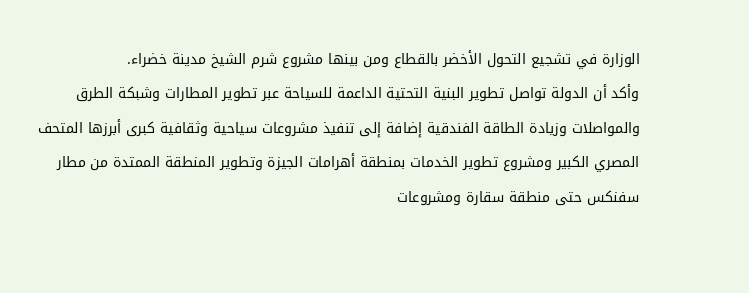الوزارة في تشجيع التحول الأخضر بالقطاع ومن بينها مشروع شرم الشيخ مدينة خضراء.
وأكد أن الدولة تواصل تطوير البنية التحتية الداعمة للسياحة عبر تطوير المطارات وشبكة الطرق والمواصلات وزيادة الطاقة الفندقية إضافة إلى تنفيذ مشروعات سياحية وثقافية كبرى أبرزها المتحف المصري الكبير ومشروع تطوير الخدمات بمنطقة أهرامات الجيزة وتطوير المنطقة الممتدة من مطار سفنكس حتى منطقة سقارة ومشروعات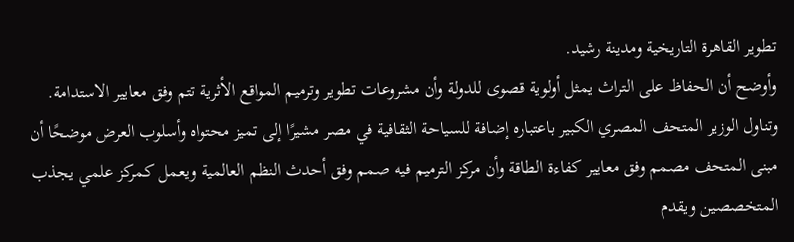تطوير القاهرة التاريخية ومدينة رشيد.
وأوضح أن الحفاظ على التراث يمثل أولوية قصوى للدولة وأن مشروعات تطوير وترميم المواقع الأثرية تتم وفق معايير الاستدامة.
وتناول الوزير المتحف المصري الكبير باعتباره إضافة للسياحة الثقافية في مصر مشيرًا إلى تميز محتواه وأسلوب العرض موضحًا أن مبنى المتحف مصمم وفق معايير كفاءة الطاقة وأن مركز الترميم فيه صمم وفق أحدث النظم العالمية ويعمل كمركز علمي يجذب المتخصصين ويقدم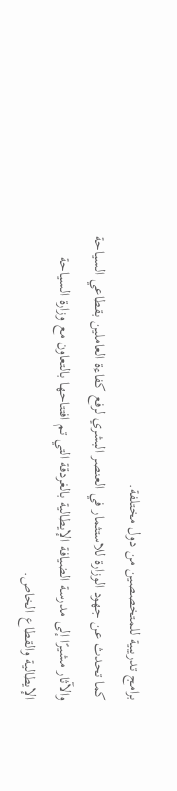برامج تدريبية للمتخصصين من دول مختلفة.
كما تحدث عن جهود الوزارة للاستثمار في العنصر البشري لرفع كفاءة العاملين بقطاعي السياحة والآثار مشيرًا إلى مدرسة الضيافة الإيطالية بالغردقة التي تم افتتاحها بالتعاون مع وزارة السياحة الإيطالية والقطاع الخاص.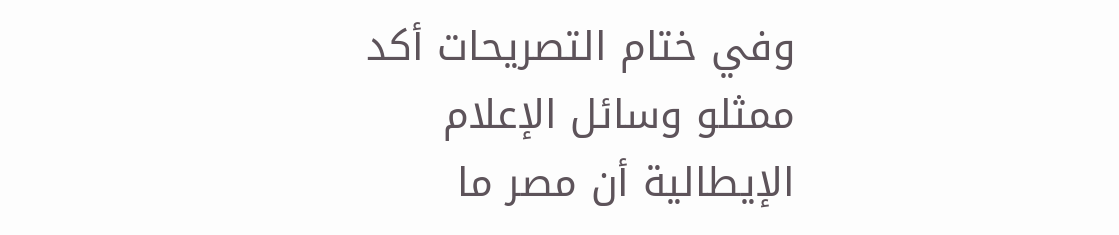وفي ختام التصريحات أكد ممثلو وسائل الإعلام الإيطالية أن مصر ما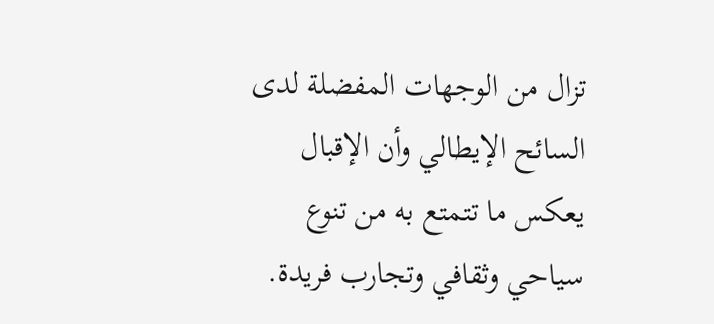تزال من الوجهات المفضلة لدى السائح الإيطالي وأن الإقبال يعكس ما تتمتع به من تنوع سياحي وثقافي وتجارب فريدة.